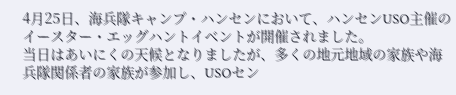4月25日、海兵隊キャンプ・ハンセンにおいて、ハンセンUSO主催のイースター・エッグハントイベントが開催されました。
当日はあいにくの天候となりましたが、多くの地元地域の家族や海兵隊関係者の家族が参加し、USOセン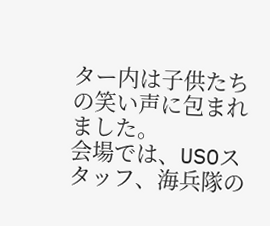ター内は子供たちの笑い声に包まれました。
会場では、USOスタッフ、海兵隊の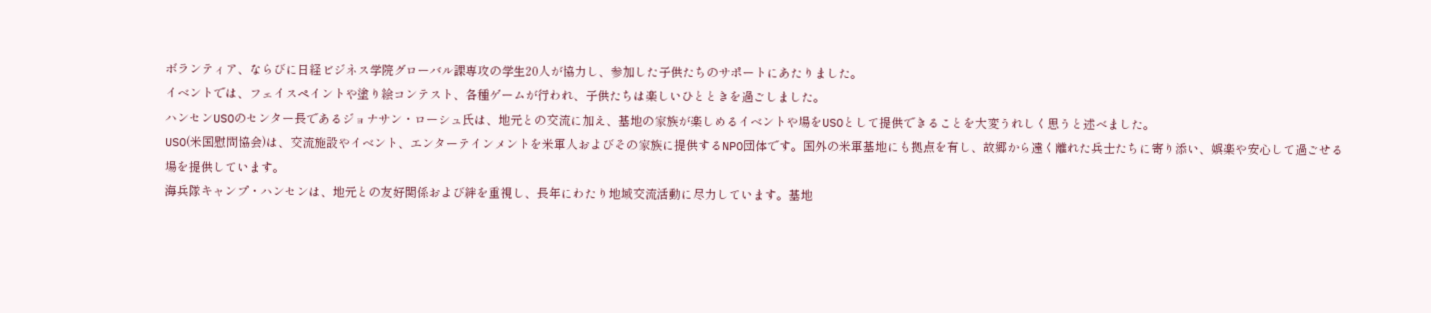ボランティア、ならびに日経ビジネス学院グローバル課専攻の学生20人が協力し、参加した子供たちのサポートにあたりました。
イベントでは、フェイスペイントや塗り絵コンテスト、各種ゲームが行われ、子供たちは楽しいひとときを過ごしました。
ハンセンUSOのセンター長であるジョナサン・ローシュ氏は、地元との交流に加え、基地の家族が楽しめるイベントや場をUSOとして提供できることを大変うれしく思うと述べました。
USO(米国慰問協会)は、交流施設やイベント、エンターテインメントを米軍人およびその家族に提供するNPO団体です。国外の米軍基地にも拠点を有し、故郷から遠く離れた兵士たちに寄り添い、娯楽や安心して過ごせる場を提供しています。
海兵隊キャンプ・ハンセンは、地元との友好関係および絆を重視し、長年にわたり地域交流活動に尽力しています。基地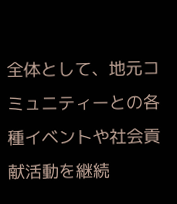全体として、地元コミュニティーとの各種イベントや社会貢献活動を継続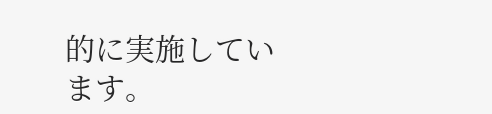的に実施しています。